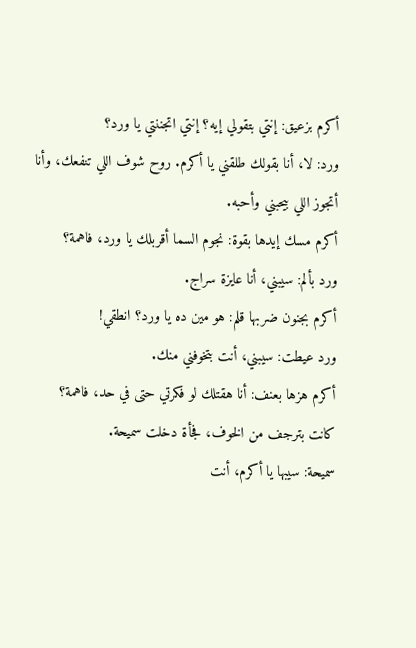أكرم بزعيق: إنتي بتقولي إيه؟ إنتي اتجننتي يا ورد؟
ورد: لا، أنا بقولك طلقني يا أكرم. روح شوف اللي تنفعك، وأنا أتجوز اللي بيحبني وأحبه.
أكرم مسك إيدها بقوة: نجوم السما أقربلك يا ورد، فاهمة؟
ورد بألم: سيبني، أنا عايزة سراج.
أكرم بجنون ضربها قلم: هو مين ده يا ورد؟ انطقي!
ورد عيطت: سيبني، أنت بتخوفني منك.
أكرم هزها بعنف: أنا هقتلك لو فكرتي حتى في حد، فاهمة؟
كانت بترجف من الخوف، فجأة دخلت سميحة.
سميحة: سيبها يا أكرم، أنت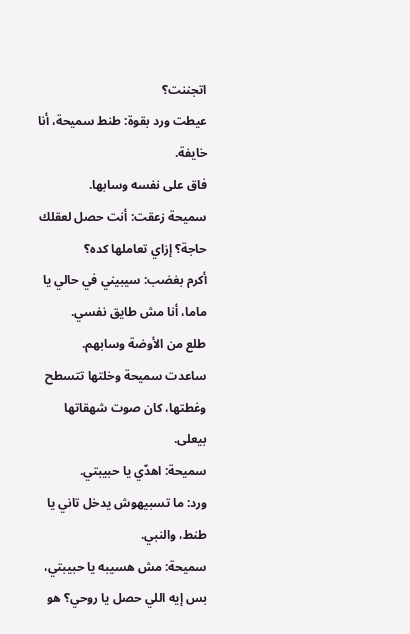اتجننت؟
عيطت ورد بقوة: طنط سميحة، أنا خايفة.
فاق على نفسه وسابها.
سميحة زعقت: أنت حصل لعقلك حاجة؟ إزاي تعاملها كده؟
أكرم بغضب: سيبيني في حالي يا ماما، أنا مش طايق نفسي.
طلع من الأوضة وسابهم.
ساعدت سميحة وخلتها تتسطح وغطتها، كان صوت شهقاتها بيعلى.
سميحة: اهدّي يا حبيبتي.
ورد: ما تسبيهوش يدخل تاني يا طنط، والنبي.
سميحة: مش هسيبه يا حبيبتي، بس إيه اللي حصل يا روحي؟ هو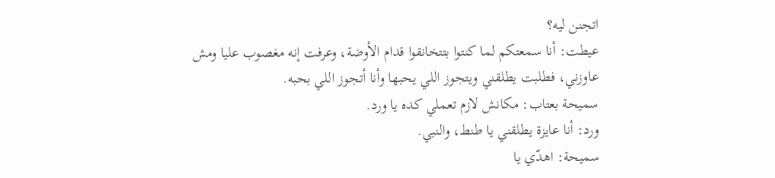اتجنن ليه؟
عيطت: أنا سمعتكم لما كنتوا بتتخانقوا قدام الأوضة، وعرفت إنه مغصوب عليا ومش عاوزني، فطلبت يطلقني ويتجوز اللي يحبها وأنا أتجوز اللي بحبه.
سميحة بعتاب: مكانش لازم تعملي كده يا ورد.
ورد: أنا عايزة يطلقني يا طنط، والنبي.
سميحة: اهدّي يا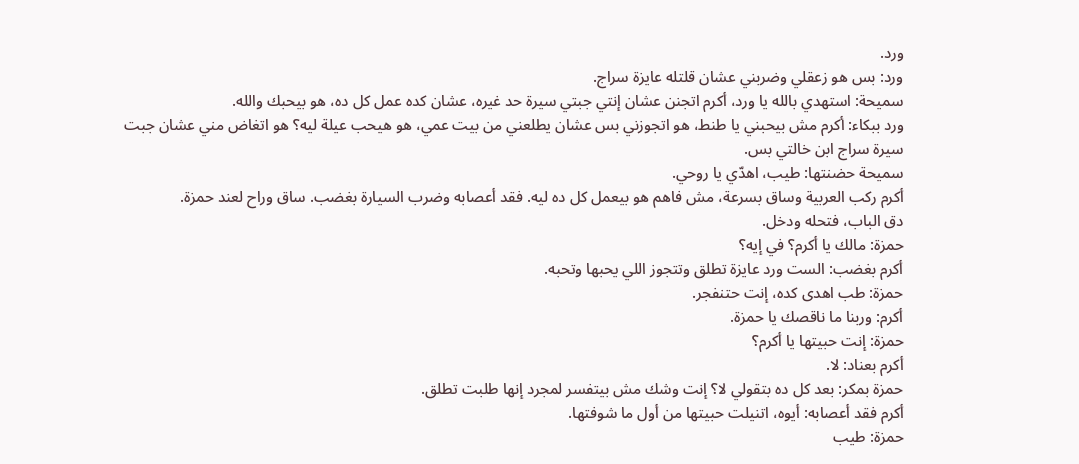ورد.
ورد: بس هو زعقلي وضربني عشان قلتله عايزة سراج.
سميحة: استهدي بالله يا ورد، أكرم اتجنن عشان إنتي جبتي سيرة حد غيره، عشان كده عمل كل ده، هو بيحبك والله.
ورد ببكاء: أكرم مش بيحبني يا طنط، هو اتجوزني بس عشان يطلعني من بيت عمي، هو هيحب عيلة ليه؟ هو اتغاض مني عشان جبت سيرة سراج ابن خالتي بس.
سميحة حضنتها: طيب، اهدّي يا روحي.
أكرم ركب العربية وساق بسرعة، مش فاهم هو بيعمل كل ده ليه. فقد أعصابه وضرب السيارة بغضب. ساق وراح لعند حمزة.
دق الباب، فتحله ودخل.
حمزة: مالك يا أكرم؟ في إيه؟
أكرم بغضب: الست ورد عايزة تطلق وتتجوز اللي يحبها وتحبه.
حمزة: طب اهدى كده، إنت حتنفجر.
أكرم: وربنا ما ناقصك يا حمزة.
حمزة: إنت حبيتها يا أكرم؟
أكرم بعناد: لا.
حمزة بمكر: بعد كل ده بتقولي لا؟ إنت وشك مش بيتفسر لمجرد إنها طلبت تطلق.
أكرم فقد أعصابه: أيوه، اتنيلت حبيتها من أول ما شوفتها.
حمزة: طيب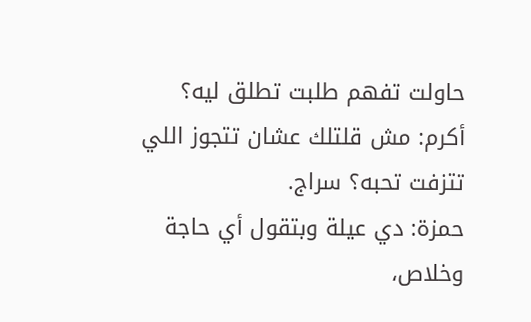حاولت تفهم طلبت تطلق ليه؟
أكرم: مش قلتلك عشان تتجوز اللي تتزفت تحبه؟ سراج.
حمزة: دي عيلة وبتقول أي حاجة وخلاص،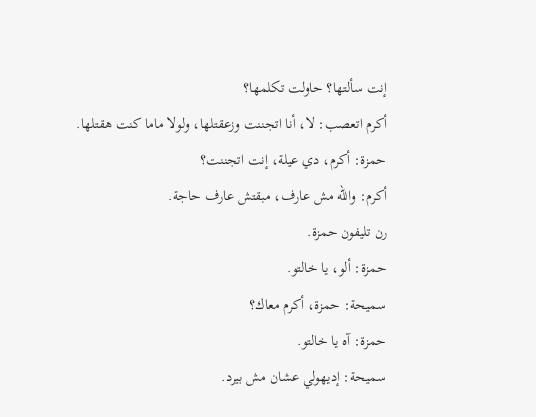إنت سألتها؟ حاولت تكلمها؟
أكرم اتعصب: لا، أنا اتجننت وزعقتلها، ولولا ماما كنت هقتلها.
حمزة: أكرم، دي عيلة، إنت اتجننت؟
أكرم: والله مش عارف، مبقتش عارف حاجة.
رن تليفون حمزة.
حمزة: ألو، يا خالتو.
سميحة: حمزة، أكرم معاك؟
حمزة: آه يا خالتو.
سميحة: إديهولي عشان مش بيرد.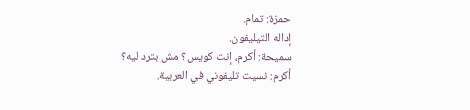حمزة: تمام.
إداله التيليفون.
سميحة: أكرم، إنت كويس؟ مش بترد ليه؟
أكرم: نسيت تليفوني في العربية.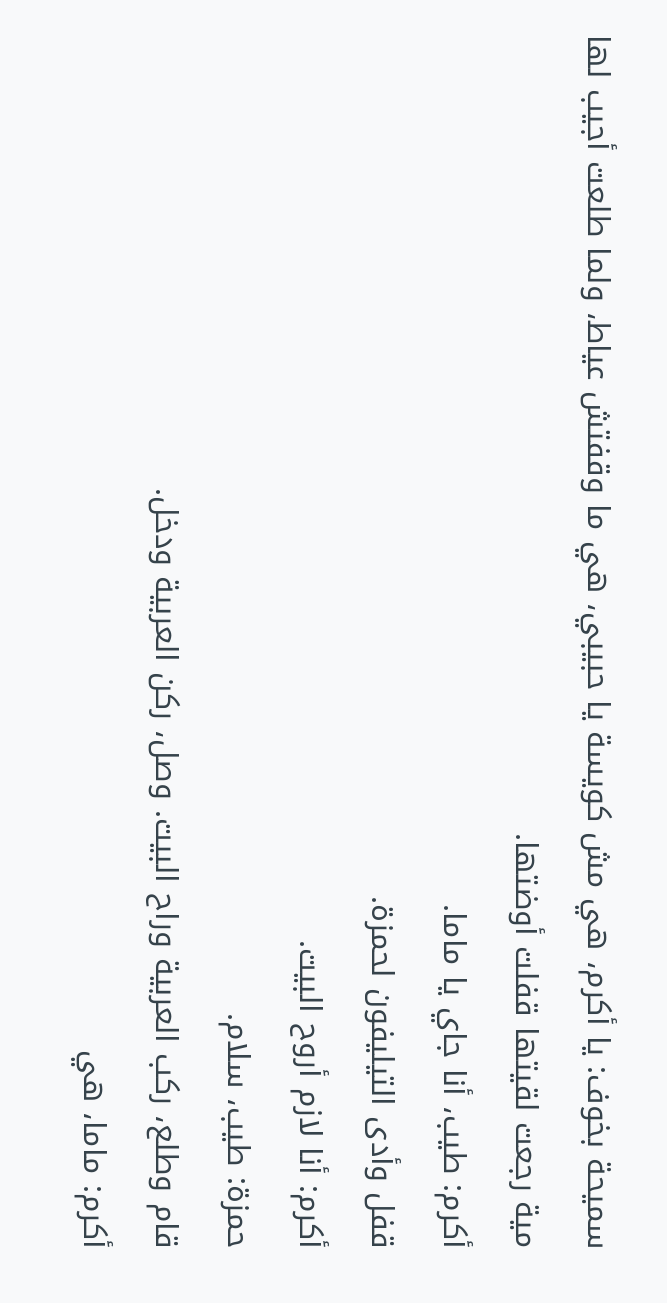سميحة بخوف: يا أكرم، هي مش كويسة يا حبيبي، هي ما وقفتش عياط، ولما طلعت أجيب لها مية رجعت لقيتها قفلت أوضتها.
أكرم: طيب، أنا جاي يا ماما.
قفل وأدى التيليفون لحمزة.
أكرم: أنا لازم أروح البيت.
حمزة: طيب، سلام.
قام وطلع، ركب العربية وراح البيت. وصل، ركن العربية ودخل.
أكرم: ماما، هي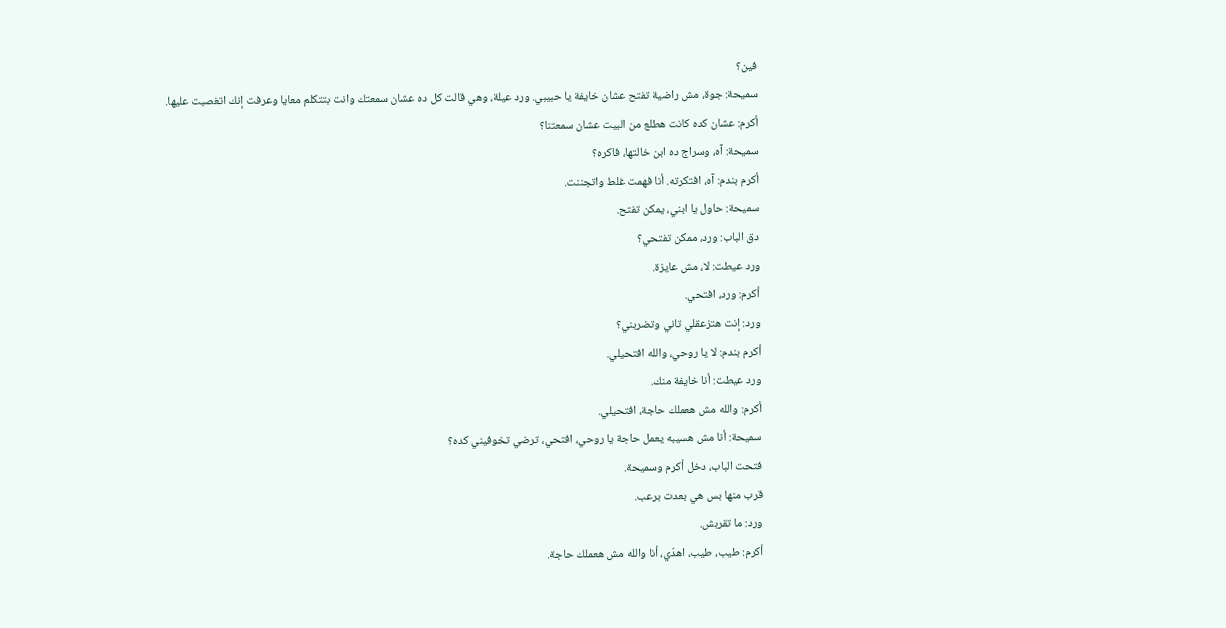فين؟
سميحة: جوة، مش راضية تفتح عشان خايفة يا حبيبي. ورد عيلة، وهي قالت كل ده عشان سمعتك وانت بتتكلم معايا وعرفت إنك اتغصبت عليها.
أكرم: عشان كده كانت هطلع من البيت عشان سمعتنا؟
سميحة: آه، وسراج ده ابن خالتها، فاكره؟
أكرم بندم: آه، افتكرته. أنا فهمت غلط واتجننت.
سميحة: حاول يا ابني، يمكن تفتح.
دق الباب: ورد، ممكن تفتحي؟
ورد عيطت: لا، مش عايزة.
أكرم: ورد، افتحي.
ورد: إنت هتزعقلي تاني وتضربني؟
أكرم بندم: لا يا روحي، والله افتحيلي.
ورد عيطت: أنا خايفة منك.
أكرم: والله مش هعملك حاجة، افتحيلي.
سميحة: أنا مش هسيبه يعمل حاجة يا روحي، افتحي، ترضي تخوفيني كده؟
فتحت الباب، دخل أكرم وسميحة.
قرب منها بس هي بعدت برعب.
ورد: ما تقربش.
أكرم: طيب، طيب، اهدّي، أنا والله مش هعملك حاجة.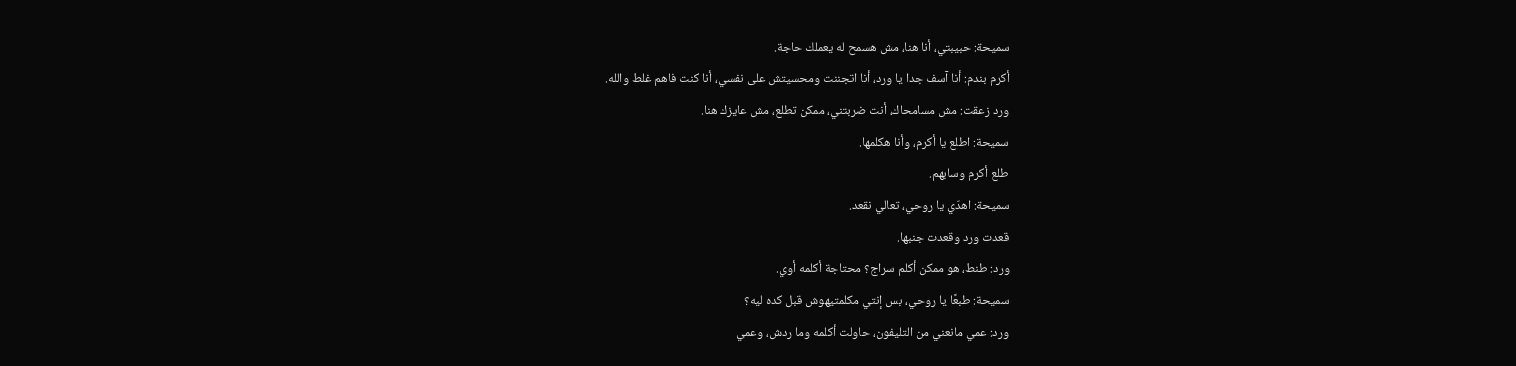سميحة: حبيبتي، أنا هنا، مش هسمح له يعملك حاجة.
أكرم بندم: أنا آسف جدا يا ورد، أنا اتجننت ومحسيتش على نفسي، أنا كنت فاهم غلط والله.
ورد زعقت: مش مسامحاك، أنت ضربتني، ممكن تطلع، مش عايزك هنا.
سميحة: اطلع يا أكرم، وأنا هكلمها.
طلع أكرم وسابهم.
سميحة: اهدّي يا روحي، تعالي نقعد.
قعدت ورد وقعدت جنبها.
ورد: طنط، هو ممكن أكلم سراج؟ محتاجة أكلمه أوي.
سميحة: طبعًا يا روحي، بس إنتي مكلمتيهوش قبل كده ليه؟
ورد: عمي مانعني من التليفون، حاولت أكلمه وما ردش، وعمي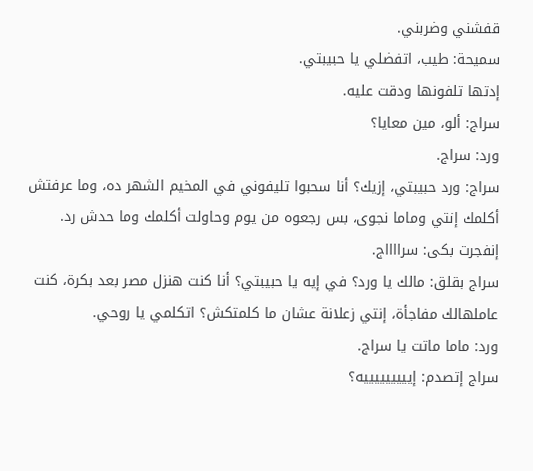قفشني وضربني.
سميحة: طيب، اتفضلي يا حبيبتي.
إدتها تلفونها ودقت عليه.
سراج: ألو، مين معايا؟
ورد: سراج.
سراج: ورد حبيبتي، إزيك؟ أنا سحبوا تليفوني في المخيم الشهر ده، وما عرفتش أكلمك إنتي وماما نجوى، بس رجعوه من يوم وحاولت أكلمك وما حدش رد.
إنفجرت بكى: سرااااج.
سراج بقلق: مالك يا ورد؟ في إيه يا حبيبتي؟ أنا كنت هنزل مصر بعد بكرة، كنت عاملهالك مفاجأة، إنتي زعلانة عشان ما كلمتكش؟ اتكلمي يا روحي.
ورد: ماما ماتت يا سراج.
سراج إتصدم: إيييييييييه؟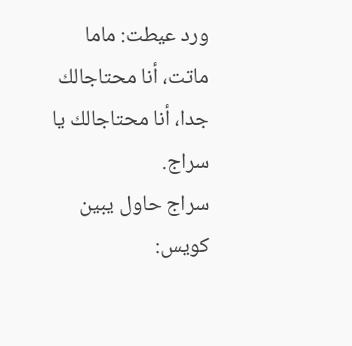ورد عيطت: ماما ماتت، أنا محتاجالك جدا، أنا محتاجالك يا سراج.
سراج حاول يبين كويس: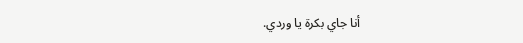أنا جاي بكرة يا وردي.